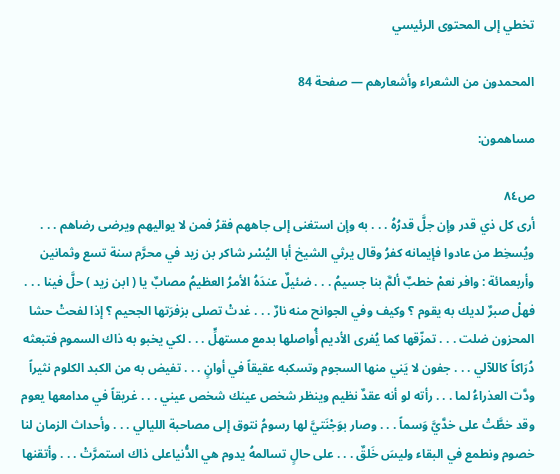تخطي إلى المحتوى الرئيسي

المحمدون من الشعراء وأشعارهم — صفحة 84

مساهمون:

ص٨٤
أرى كل ذي قدر وإن جلَّ قدرُهُ . . . به وإن استغنى إلى جاههم فقرُ فمن لا يواليهم ويرضى رضاهم . . . ويُسخِط من عادوا فإيمانه كفرُ وقال يرثي الشيخ أبا اليُسْر شاكر بن زيد في محرَّم سنة تسع وثمانين وأربعمائة : وافر نعمْ خطبٌ ألمَّ بنا جسيمُ . . . ضئيلٌ عندَهُ الأمرُ العظيمُ مصابٌ يا ( ابن زيد ) حلَّ فينا . . . فهلْ صبرٌ لديك به يقوم ؟ وكيف وفي الجوانح منه نارٌ . . . غدتْ تصلى بزفرَتها الجحيم ؟ إذا لفحتْ حشا المحزون ضلت . . . تمزّقها كما يُفرى الأديم أُواصلها بدمع مستهلٍّ . . . لكي يخبو به ذاك السموم فتبعثه دُرَاكاً كاللآلي . . . جفون لا يَني منها السجوم وتسكبه عقيقاً في أوانٍ . . . تفيض به من الكبد الكلوم نثيراً ودَّت العذراءُ لما . . . رأته لو أنه عقدٌ نظيم وينظر شخص عينك شخص عيني . . . غريقاً في مدامعها يعوم وقد خطَّتْ على خدَّيَّ وَسماً . . . وصار بوَجْنَتيَّ لها رسومُ نتوق إلى مصاحبة الليالي . . . وأحداث الزمان لنا خصوم ونطمع في البقاء وليسَ خَلقٌ . . . على حالٍ تسالمهُ يدوم هي الدُّنياعلى ذاك استمرَّتْ . . . وأتقنها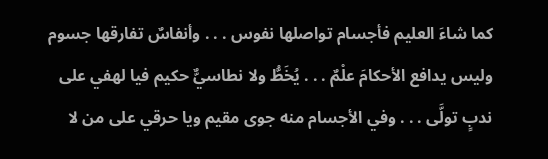كما شاءَ العليم فأجسام تواصلها نفوس . . . وأنفاسٌ تفارقها جسوم وليس يدافع الأحكامَ علْمٌ . . . يُخَطُّ ولا نطاسيٌّ حكيم فيا لهفي على ندبٍ تولَّى . . . وفي الأجسام منه جوى مقيم ويا حرقي على من لا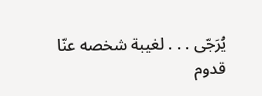يُرَجّى . . . لغيبة شخصه عنّا قدوم